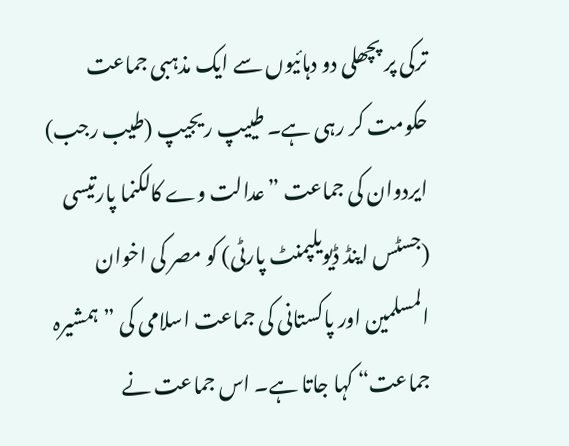ترکی پر پچھلی دو دہائیوں سے ایک مذہبی جماعت حکومت کر رہی ہے۔ طییپ ریجیپ (طیب رجب) ایردوان کی جماعت ”عدالت وے کالکنما پارتیسی (جسٹس اینڈ ڈیویلپمنٹ پارٹی) کو مصر کی اخوان المسلمین اور پاکستانی کی جماعت اسلامی کی ”ہمشیرہ جماعت“ کہا جاتا ہے۔ اس جماعت نے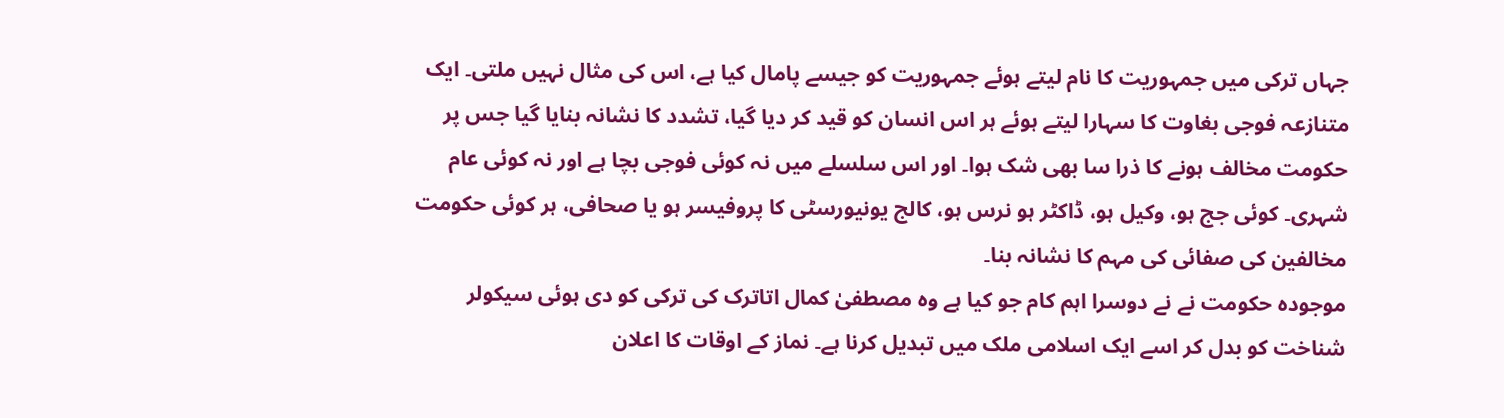جہاں ترکی میں جمہوریت کا نام لیتے ہوئے جمہوریت کو جیسے پامال کیا ہے، اس کی مثال نہیں ملتی۔ ایک متنازعہ فوجی بغاوت کا سہارا لیتے ہوئے ہر اس انسان کو قید کر دیا گیا، تشدد کا نشانہ بنایا گیا جس پر حکومت مخالف ہونے کا ذرا سا بھی شک ہوا۔ اور اس سلسلے میں نہ کوئی فوجی بچا ہے اور نہ کوئی عام شہری۔ کوئی جج ہو، وکیل ہو، ڈاکٹر ہو نرس ہو، کالج یونیورسٹی کا پروفیسر ہو یا صحافی، ہر کوئی حکومت مخالفین کی صفائی کی مہم کا نشانہ بنا۔
موجودہ حکومت نے نے دوسرا اہم کام جو کیا ہے وہ مصطفیٰ کمال اتاترک کی ترکی کو دی ہوئی سیکولر شناخت کو بدل کر اسے ایک اسلامی ملک میں تبدیل کرنا ہے۔ نماز کے اوقات کا اعلان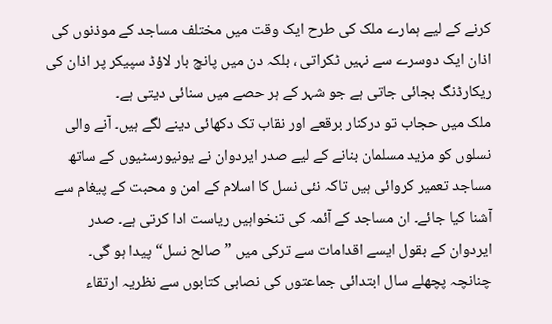کرنے کے لیے ہمارے ملک کی طرح ایک وقت میں مختلف مساجد کے موذنوں کی اذان ایک دوسرے سے نہیں ٹکراتی ، بلکہ دن میں پانچ بار لاؤڈ سپیکر پر اذان کی ریکارڈنگ بجائی جاتی ہے جو شہر کے ہر حصے میں سنائی دیتی ہے۔
ملک میں حجاب تو درکنار برقعے اور نقاب تک دکھائی دینے لگے ہیں۔ آنے والی نسلوں کو مزید مسلمان بنانے کے لیے صدر ایردوان نے یونیورسٹیوں کے ساتھ مساجد تعمیر کروائی ہیں تاکہ نئی نسل کا اسلام کے امن و محبت کے پیغام سے آشنا کیا جائے۔ ان مساجد کے آئمہ کی تنخواہیں ریاست ادا کرتی ہے۔ صدر ایردوان کے بقول ایسے اقدامات سے ترکی میں ”صالح نسل“ پیدا ہو گی۔ چنانچہ پچھلے سال ابتدائی جماعتوں کی نصابی کتابوں سے نظریہ ارتقاء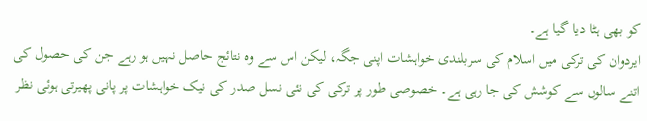کو بھی ہٹا دیا گیا ہے۔
ایردوان کی ترکی میں اسلام کی سربلندی خواہشات اپنی جگہ، لیکن اس سے وہ نتائج حاصل نہیں ہو رہے جن کی حصول کی اتنے سالوں سے کوشش کی جا رہی ہے۔ خصوصی طور پر ترکی کی نئی نسل صدر کی نیک خواہشات پر پانی پھیرتی ہوئی نظر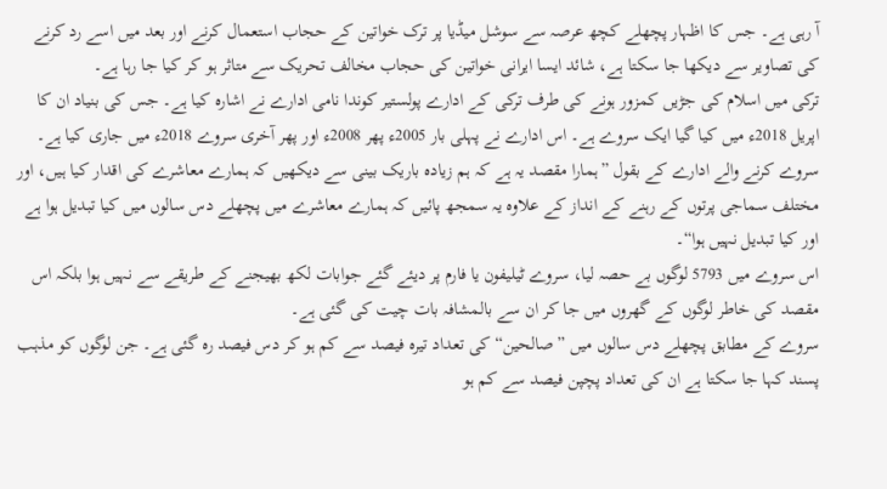آ رہی ہے۔ جس کا اظہار پچھلے کچھ عرصہ سے سوشل میڈیا پر ترک خواتین کے حجاب استعمال کرنے اور بعد میں اسے رد کرنے کی تصاویر سے دیکھا جا سکتا ہے، شائد ایسا ایرانی خواتین کی حجاب مخالف تحریک سے متاثر ہو کر کیا جا رہا ہے۔
ترکی میں اسلام کی جڑیں کمزور ہونے کی طرف ترکی کے ادارے پولستیر کوندا نامی ادارے نے اشارہ کیا ہے۔ جس کی بنیاد ان کا اپریل 2018ء میں کیا گیا ایک سروے ہے۔ اس ادارے نے پہلی بار 2005ء پھر 2008ء اور پھر آخری سروے 2018ء میں جاری کیا ہے۔ سروے کرنے والے ادارے کے بقول ”ہمارا مقصد یہ ہے کہ ہم زیادہ باریک بینی سے دیکھیں کہ ہمارے معاشرے کی اقدار کیا ہیں، اور مختلف سماجی پرتوں کے رہنے کے انداز کے علاوہ یہ سمجھ پائیں کہ ہمارے معاشرے میں پچھلے دس سالوں میں کیا تبدیل ہوا ہے اور کیا تبدیل نہیں ہوا“۔
اس سروے میں 5793 لوگوں بے حصہ لیا، سروے ٹیلیفون یا فارم پر دیئے گئے جوابات لکھ بھیجنے کے طریقے سے نہیں ہوا بلکہ اس مقصد کی خاطر لوگوں کے گھروں میں جا کر ان سے بالمشافہ بات چیت کی گئی ہے۔
سروے کے مطابق پچھلے دس سالوں میں ”صالحین“ کی تعداد تیرہ فیصد سے کم ہو کر دس فیصد رہ گئی ہے۔ جن لوگوں کو مذہب پسند کہا جا سکتا ہے ان کی تعداد پچپن فیصد سے کم ہو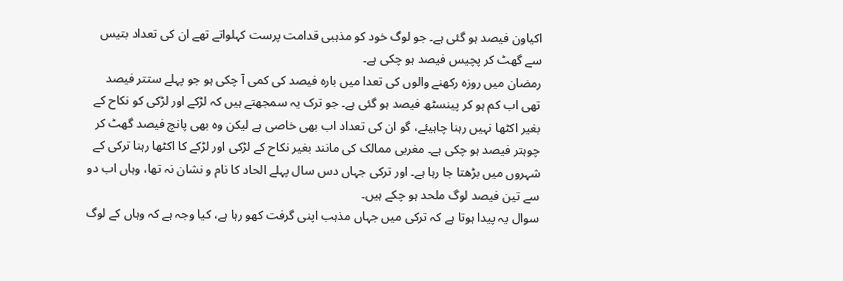اکیاون فیصد ہو گئی ہے۔ جو لوگ خود کو مذہبی قدامت پرست کہلواتے تھے ان کی تعداد بتیس سے گھٹ کر پچیس فیصد ہو چکی ہے۔
رمضان میں روزہ رکھنے والوں کی تعدا میں بارہ فیصد کی کمی آ چکی ہو جو پہلے ستتر فیصد تھی اب کم ہو کر پینسٹھ فیصد ہو گئی ہے۔ جو ترک یہ سمجھتے ہیں کہ لڑکے اور لڑکی کو نکاح کے بغیر اکٹھا نہیں رہنا چاہیئے، گو ان کی تعداد اب بھی خاصی ہے لیکن وہ بھی پانچ فیصد گھٹ کر چوہتر فیصد ہو چکی ہے۔ مغربی ممالک کی مانند بغیر نکاح کے لڑکی اور لڑکے کا اکٹھا رہنا ترکی کے شہروں میں بڑھتا جا رہا ہے۔ اور ترکی جہاں دس سال پہلے الحاد کا نام و نشان نہ تھا، وہاں اب دو سے تین فیصد لوگ ملحد ہو چکے ہیں۔
سوال یہ پیدا ہوتا ہے کہ ترکی میں جہاں مذہب اپنی گرفت کھو رہا ہے، کیا وجہ ہے کہ وہاں کے لوگ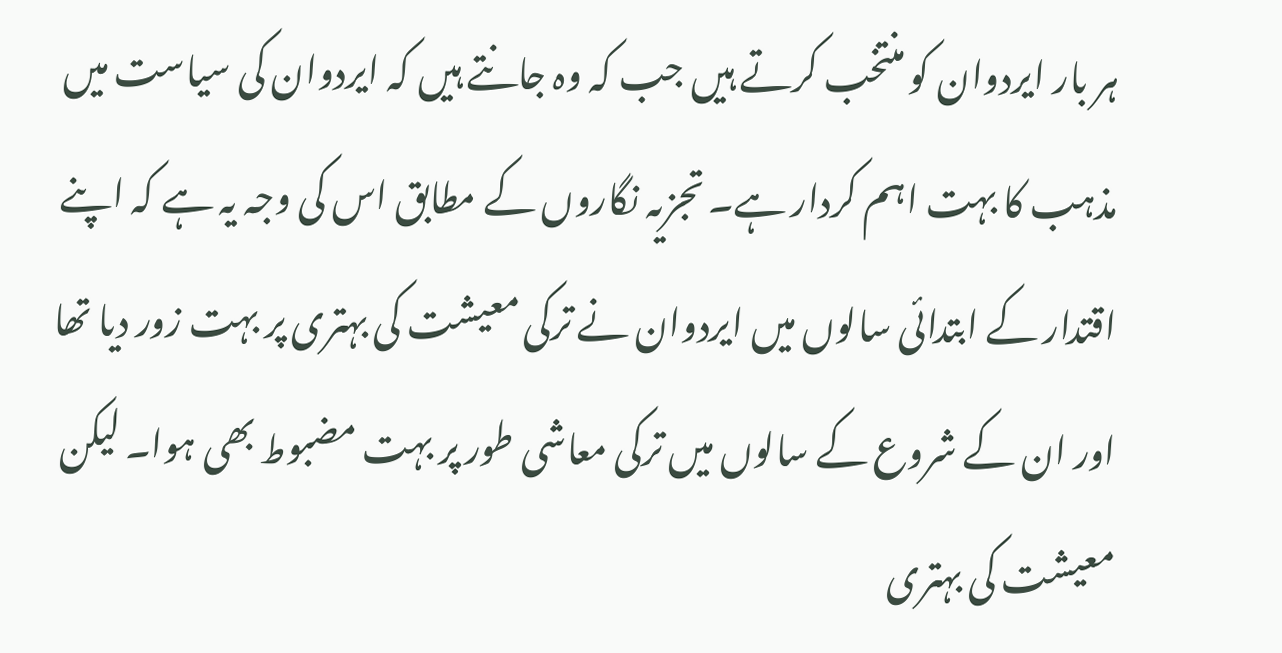ہر بار ایردوان کو منتخب کرتے ہیں جب کہ وہ جانتے ہیں کہ ایردوان کی سیاست میں مذہب کا بہت اہم کردار ہے۔ تجزیہ نگاروں کے مطابق اس کی وجہ یہ ہے کہ اپنے اقتدار کے ابتدائی سالوں میں ایردوان نے ترکی معیشت کی بہتری پر بہت زور دیا تھا اور ان کے شروع کے سالوں میں ترکی معاشی طور پر بہت مضبوط بھی ہوا۔ لیکن معیشت کی بہتری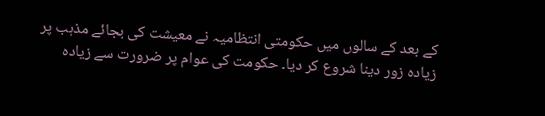کے بعد کے سالوں میں حکومتی انتظامیہ نے معیشت کی بجائے مذہب پر زیادہ زور دینا شروع کر دیا۔ حکومت کی عوام پر ضرورت سے زیادہ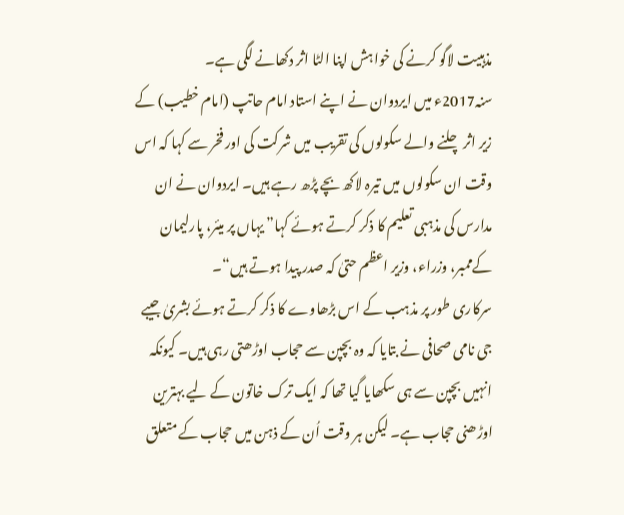مذہبیت لاگو کرنے کی خواہش اپنا الٹا اثر دکھانے لگی ہے۔
سنہ2017ء میں ایردوان نے اپنے استاد امام حاتپ (امام خطیب) کے زیر اثر چلنے والے سکولوں کی تقریب میں شرکت کی اور فخر سے کہا کہ اس وقت ان سکولوں میں تیرہ لاکھ بچے پڑھ رہے ہیں۔ ایردوان نے ان مدارس کی مذہبی تعلیم کا ذکر کرتے ہوئے کہا” یہاں پر میئر، پارلیمان کےممبر، وزراء، وزیر اعظم حتیٰ کہ صدر پیدا ہوتے ہیں“۔
سرکاری طور پر مذہب کے اس بڑھاوے کا ذکر کرتے ہوئے بشریٰ جیبے جی نامی صحافی نے بتایا کہ وہ بچپن سے حجاب اوڑھتی رہی ہیں۔ کیونکہ انہیں بچپن سے ہی سکھایا گیا تھا کہ ایک ترک خاتون کے لیے بہترین اوڑھنی حجاب ہے۔ لیکن ہر وقت اُن کے ذہن میں حجاب کے متعلق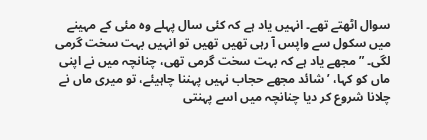سوال اٹھتے تھے۔ انہیں یاد ہے کہ کئی سال پہلے وہ مئی کے مہینے میں سکول سے واپس آ رہی تھیں تھیں تو انہیں بہت سخت گرمی لگی۔ ” مجھے یاد ہے کہ بہت سخت گرمی تھی، چنانچہ میں نے اپنی ماں کو کہا، ’شائد مجھے حجاب نہیں پہننا چاہیئے، تو میری ماں نے چلانا شروع کر دیا چنانچہ میں اسے پہنتی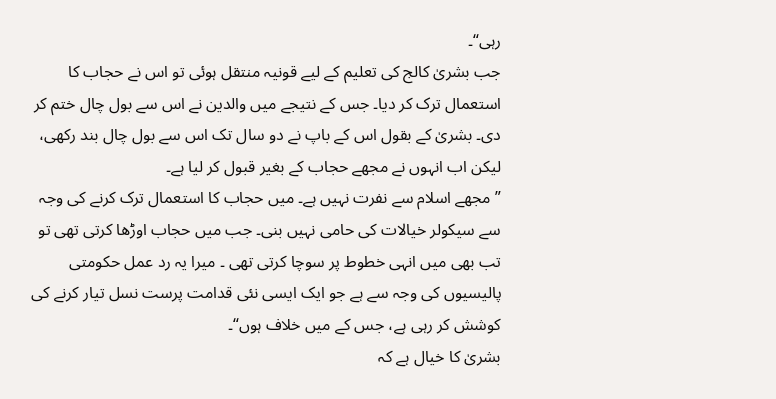رہی“۔
جب بشریٰ کالج کی تعلیم کے لیے قونیہ منتقل ہوئی تو اس نے حجاب کا استعمال ترک کر دیا۔ جس کے نتیجے میں والدین نے اس سے بول چال ختم کر دی۔ بشریٰ کے بقول اس کے باپ نے دو سال تک اس سے بول چال بند رکھی، لیکن اب انہوں نے مجھے حجاب کے بغیر قبول کر لیا ہے۔
”مجھے اسلام سے نفرت نہیں ہے۔ میں حجاب کا استعمال ترک کرنے کی وجہ سے سیکولر خیالات کی حامی نہیں بنی۔ جب میں حجاب اوڑھا کرتی تھی تو تب بھی میں انہی خطوط پر سوچا کرتی تھی ۔ میرا یہ رد عمل حکومتی پالیسیوں کی وجہ سے ہے جو ایک ایسی نئی قدامت پرست نسل تیار کرنے کی کوشش کر رہی ہے، جس کے میں خلاف ہوں“۔
بشریٰ کا خیال ہے کہ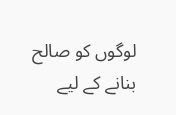لوگوں کو صالح بنانے کے لیے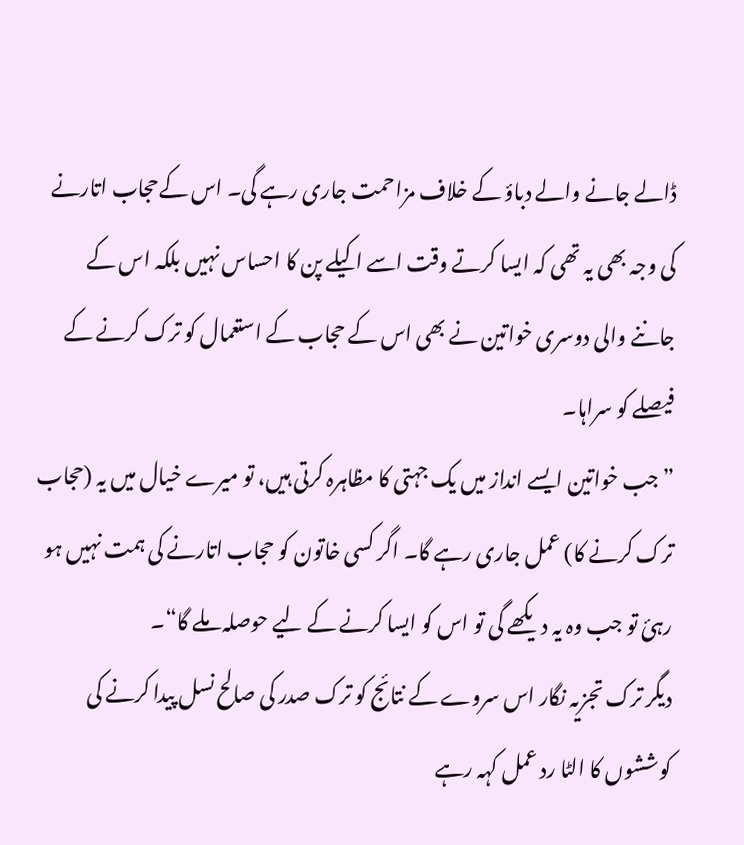ڈالے جانے والے دباؤ کے خلاف مزاحمت جاری رہے گی۔ اس کےحجاب اتارنے کی وجہ بھی یہ تھی کہ ایسا کرتے وقت اسے اکیلے پن کا احساس نہیں بلکہ اس کے جاننے والی دوسری خواتین نے بھی اس کے حجاب کے استعمال کو ترک کرنے کے فیصلے کو سراہا۔
”جب خواتین ایسے انداز میں یک جہتی کا مظاہرہ کرتی ہیں، تو میرے خیال میں یہ (حجاب ترک کرنے کا) عمل جاری رہے گا۔ اگر کسی خاتون کو حجاب اتارنے کی ہمت نہیں ہو رہئ تو جب وہ یہ دیکھے گی تو اس کو ایسا کرنے کے لیے حوصلہ ملے گا“۔
دیگر ترک تجزیہ نگار اس سروے کے نتائج کو ترک صدر کی صالح نسل پیدا کرنے کی کوششوں کا الٹا رد عمل کہہ رہے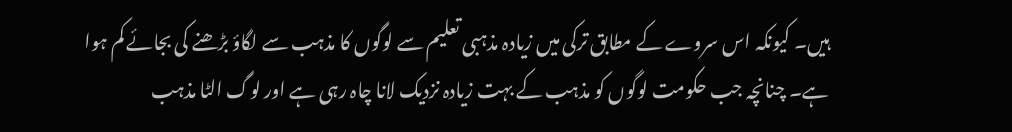ہیں۔ کیونکہ اس سروے کے مطابق ترکی میں زیادہ مذہبی تعلیم سے لوگوں کا مذہب سے لگاؤ بڑھنے کی بجائے کم ہوا ہے۔ چنانچہ جب حکومت لوگوں کو مذہب کے بہت زیادہ نزدیک لانا چاہ رہی ہے اور لوگ الٹا مذہب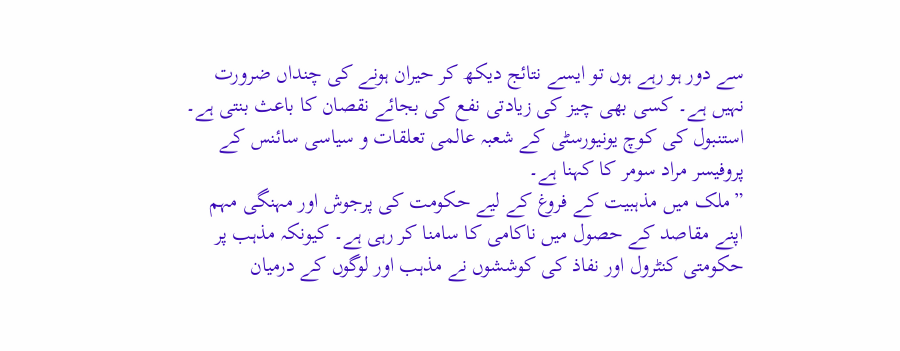سے دور ہو رہے ہوں تو ایسے نتائج دیکھ کر حیران ہونے کی چنداں ضرورت نہیں ہے۔ کسی بھی چیز کی زیادتی نفع کی بجائے نقصان کا باعث بنتی ہے۔ استنبول کی کوچ یونیورسٹی کے شعبہ عالمی تعلقات و سیاسی سائنس کے پروفیسر مراد سومر کا کہنا ہے۔
”ملک میں مذہبیت کے فروغ کے لیے حکومت کی پرجوش اور مہنگی مہم اپنے مقاصد کے حصول میں ناکامی کا سامنا کر رہی ہے۔ کیونکہ مذہب پر حکومتی کنٹرول اور نفاذ کی کوششوں نے مذہب اور لوگوں کے درمیان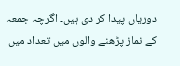دوریاں پیدا کر دی ہیں۔ اگرچہ جمعہ کے نماز پڑھنے والوں میں تعداد میں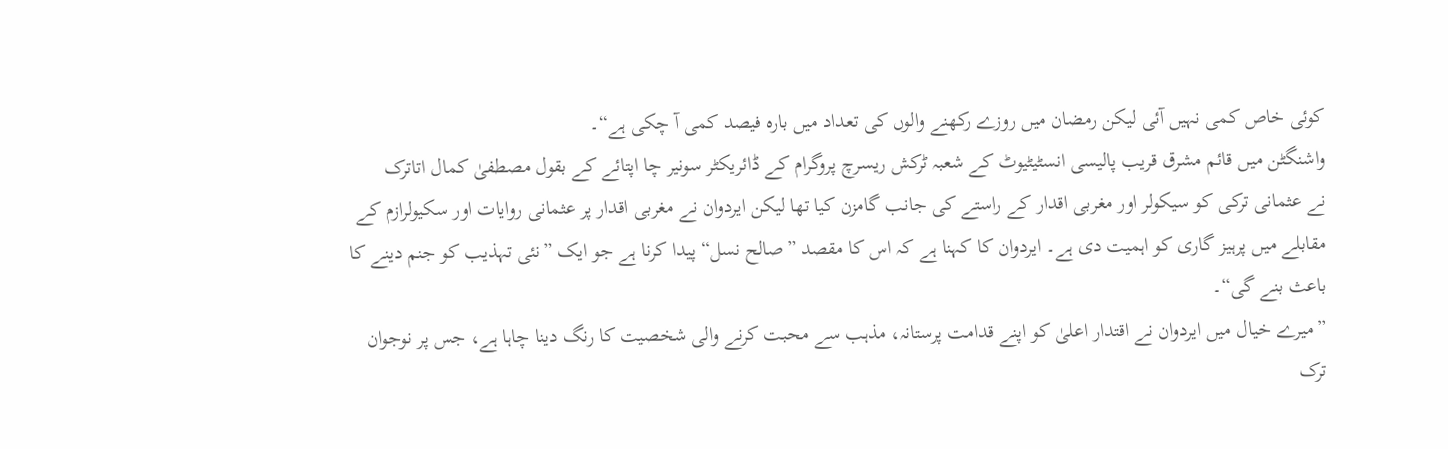کوئی خاص کمی نہیں آئی لیکن رمضان میں روزے رکھنے والوں کی تعداد میں بارہ فیصد کمی آ چکی ہے“۔
واشنگٹن میں قائم مشرق قریب پالیسی انسٹیٹیوٹ کے شعبہ ٹرکش ریسرچ پروگرام کے ڈائریکٹر سونیر چا اپتائے کے بقول مصطفیٰ کمال اتاترک
نے عثمانی ترکی کو سیکولر اور مغربی اقدار کے راستے کی جانب گامزن کیا تھا لیکن ایردوان نے مغربی اقدار پر عثمانی روایات اور سکیولرازم کے مقابلے میں پرہیز گاری کو اہمیت دی ہے۔ ایردوان کا کہنا ہے کہ اس کا مقصد ”صالح نسل“ پیدا کرنا ہے جو ایک ”نئی تہذیب کو جنم دینے کا باعث بنے گی“۔
”میرے خیال میں ایردوان نے اقتدار اعلیٰ کو اپنے قدامت پرستانہ، مذہب سے محبت کرنے والی شخصیت کا رنگ دینا چاہا ہے، جس پر نوجوان ترک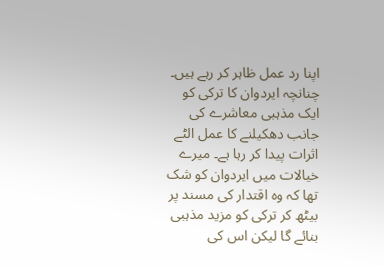اپنا رد عمل ظاہر کر رہے ہیں۔ چنانچہ ایردوان کا ترکی کو ایک مذہبی معاشرے کی جانب دھکیلنے کا عمل الٹے اثرات پیدا کر رہا ہے۔ میرے خیالات میں ایردوان کو شک تھا کہ وہ اقتدار کی مسند پر بیٹھ کر ترکی کو مزید مذہبی بنائے گا لیکن اس کی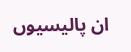ان پالیسیوں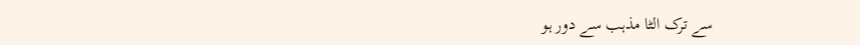سے ترک الٹا مذہب سے دور ہو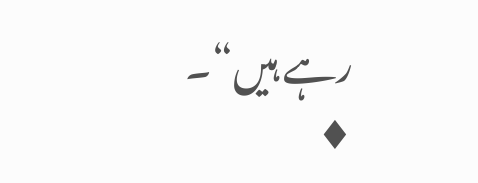رہے ہیں“۔
♦